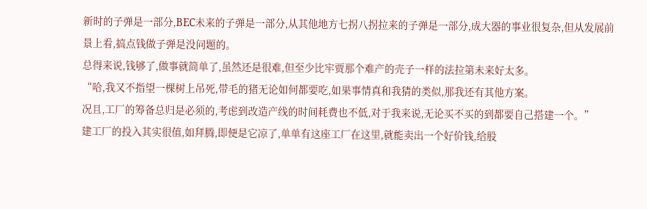新时的子弹是一部分,BEC未来的子弹是一部分,从其他地方七拐八拐拉来的子弹是一部分,成大器的事业很复杂,但从发展前景上看,搞点钱做子弹是没问题的。
总得来说,钱够了,做事就简单了,虽然还是很难,但至少比牢贾那个难产的壳子一样的法拉第未来好太多。
“哈,我又不指望一棵树上吊死,带毛的猪无论如何都要吃,如果事情真和我猜的类似,那我还有其他方案。
况且,工厂的筹备总归是必须的,考虑到改造产线的时间耗费也不低,对于我来说,无论买不买的到都要自己搭建一个。”
建工厂的投入其实很值,如拜腾,即便是它凉了,单单有这座工厂在这里,就能卖出一个好价钱,给股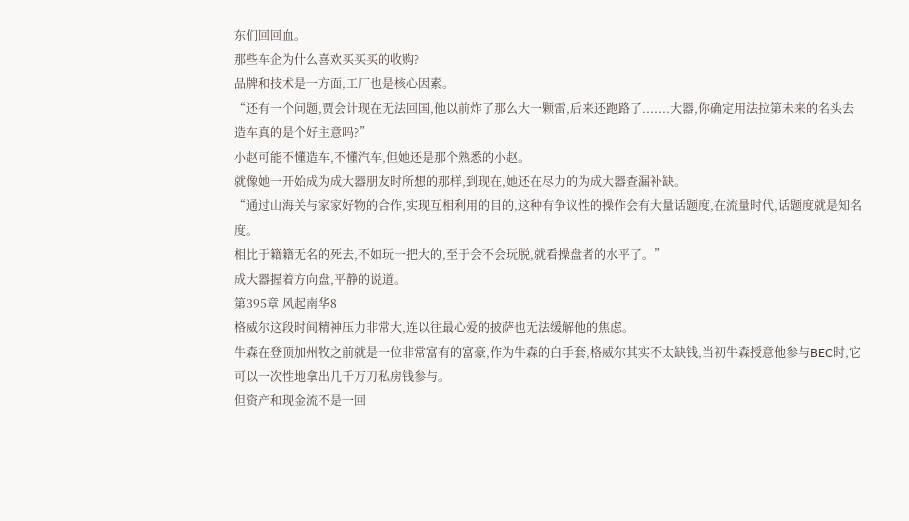东们回回血。
那些车企为什么喜欢买买买的收购?
品牌和技术是一方面,工厂也是核心因素。
“还有一个问题,贾会计现在无法回国,他以前炸了那么大一颗雷,后来还跑路了.......大器,你确定用法拉第未来的名头去造车真的是个好主意吗?”
小赵可能不懂造车,不懂汽车,但她还是那个熟悉的小赵。
就像她一开始成为成大器朋友时所想的那样,到现在,她还在尽力的为成大器查漏补缺。
“通过山海关与家家好物的合作,实现互相利用的目的,这种有争议性的操作会有大量话题度,在流量时代,话题度就是知名度。
相比于籍籍无名的死去,不如玩一把大的,至于会不会玩脱,就看操盘者的水平了。”
成大器握着方向盘,平静的说道。
第395章 风起南华8
格威尔这段时间精神压力非常大,连以往最心爱的披萨也无法缓解他的焦虑。
牛森在登顶加州牧之前就是一位非常富有的富豪,作为牛森的白手套,格威尔其实不太缺钱,当初牛森授意他参与BEC时,它可以一次性地拿出几千万刀私房钱参与。
但资产和现金流不是一回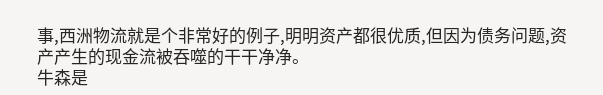事,西洲物流就是个非常好的例子,明明资产都很优质,但因为债务问题,资产产生的现金流被吞噬的干干净净。
牛森是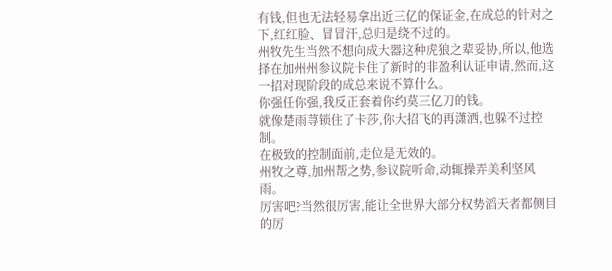有钱,但也无法轻易拿出近三亿的保证金,在成总的针对之下,红红脸、冒冒汗,总归是绕不过的。
州牧先生当然不想向成大器这种虎狼之辈妥协,所以,他选择在加州州参议院卡住了新时的非盈利认证申请,然而,这一招对现阶段的成总来说不算什么。
你强任你强,我反正套着你约莫三亿刀的钱。
就像楚雨荨锁住了卡莎,你大招飞的再潇洒,也躲不过控制。
在极致的控制面前,走位是无效的。
州牧之尊,加州帮之势,参议院听命,动辄操弄美利坚风雨。
厉害吧?当然很厉害,能让全世界大部分权势滔天者都侧目的厉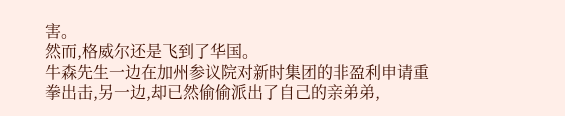害。
然而,格威尔还是飞到了华国。
牛森先生一边在加州参议院对新时集团的非盈利申请重拳出击,另一边,却已然偷偷派出了自己的亲弟弟,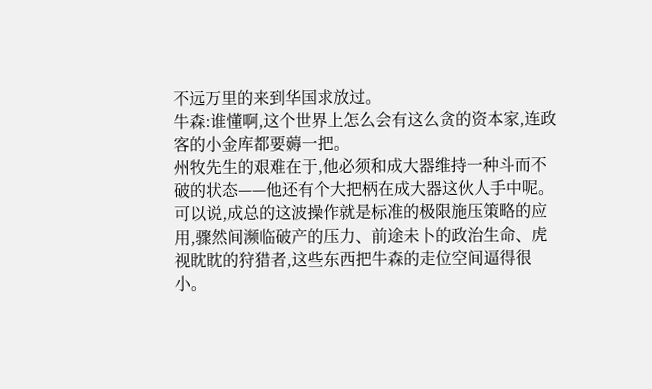不远万里的来到华国求放过。
牛森:谁懂啊,这个世界上怎么会有这么贪的资本家,连政客的小金库都要薅一把。
州牧先生的艰难在于,他必须和成大器维持一种斗而不破的状态——他还有个大把柄在成大器这伙人手中呢。
可以说,成总的这波操作就是标准的极限施压策略的应用,骤然间濒临破产的压力、前途未卜的政治生命、虎视眈眈的狩猎者,这些东西把牛森的走位空间逼得很小。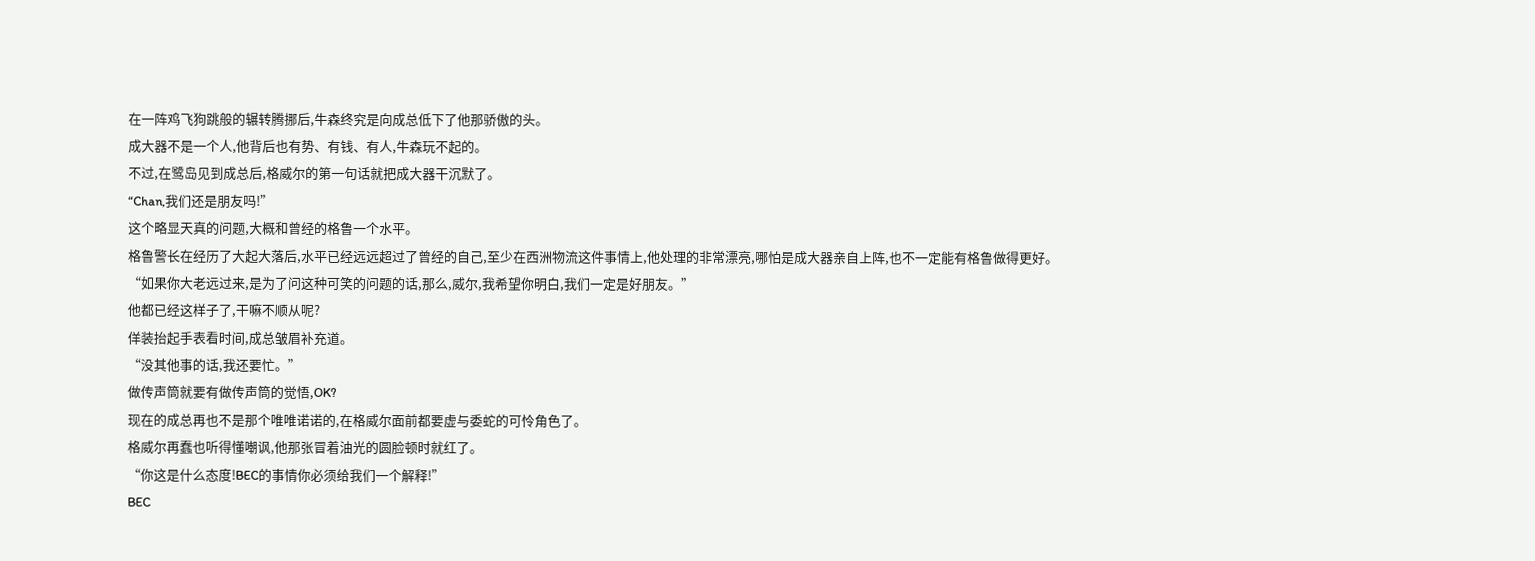在一阵鸡飞狗跳般的辗转腾挪后,牛森终究是向成总低下了他那骄傲的头。
成大器不是一个人,他背后也有势、有钱、有人,牛森玩不起的。
不过,在鹭岛见到成总后,格威尔的第一句话就把成大器干沉默了。
“Chan,我们还是朋友吗!”
这个略显天真的问题,大概和曾经的格鲁一个水平。
格鲁警长在经历了大起大落后,水平已经远远超过了曾经的自己,至少在西洲物流这件事情上,他处理的非常漂亮,哪怕是成大器亲自上阵,也不一定能有格鲁做得更好。
“如果你大老远过来,是为了问这种可笑的问题的话,那么,威尔,我希望你明白,我们一定是好朋友。”
他都已经这样子了,干嘛不顺从呢?
佯装抬起手表看时间,成总皱眉补充道。
“没其他事的话,我还要忙。”
做传声筒就要有做传声筒的觉悟,OK?
现在的成总再也不是那个唯唯诺诺的,在格威尔面前都要虚与委蛇的可怜角色了。
格威尔再蠢也听得懂嘲讽,他那张冒着油光的圆脸顿时就红了。
“你这是什么态度!BEC的事情你必须给我们一个解释!”
BEC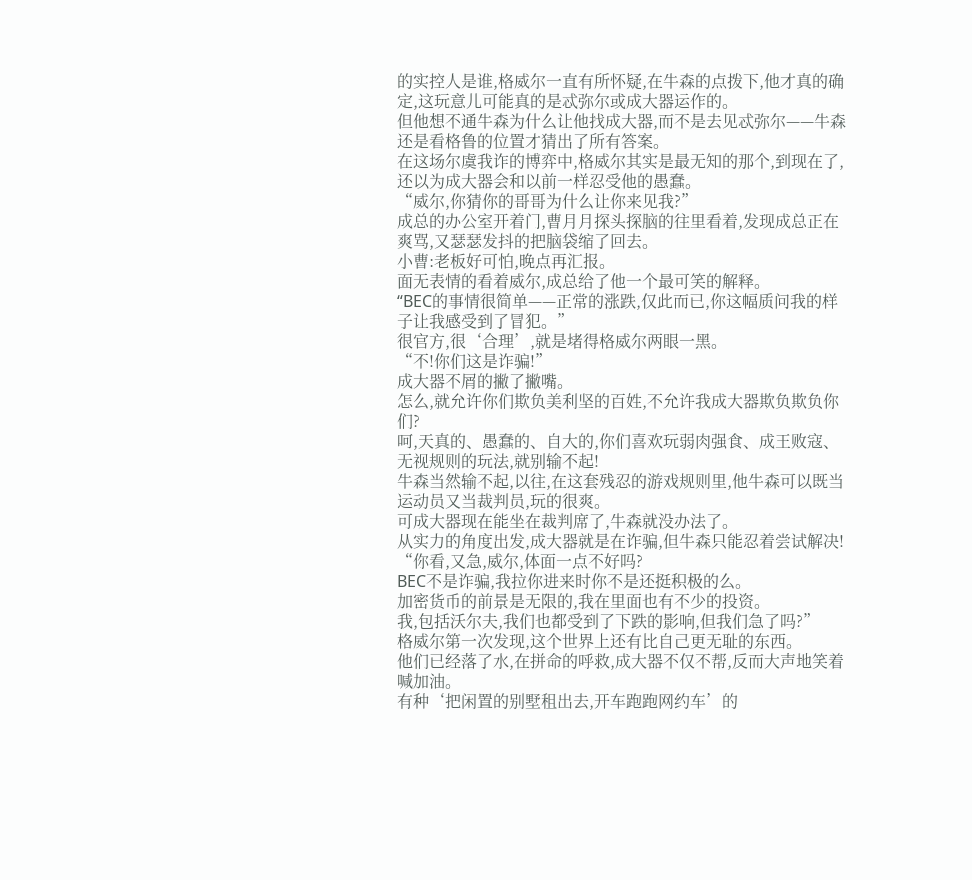的实控人是谁,格威尔一直有所怀疑,在牛森的点拨下,他才真的确定,这玩意儿可能真的是忒弥尔或成大器运作的。
但他想不通牛森为什么让他找成大器,而不是去见忒弥尔——牛森还是看格鲁的位置才猜出了所有答案。
在这场尔虞我诈的博弈中,格威尔其实是最无知的那个,到现在了,还以为成大器会和以前一样忍受他的愚蠢。
“威尔,你猜你的哥哥为什么让你来见我?”
成总的办公室开着门,曹月月探头探脑的往里看着,发现成总正在爽骂,又瑟瑟发抖的把脑袋缩了回去。
小曹:老板好可怕,晚点再汇报。
面无表情的看着威尔,成总给了他一个最可笑的解释。
“BEC的事情很简单——正常的涨跌,仅此而已,你这幅质问我的样子让我感受到了冒犯。”
很官方,很‘合理’,就是堵得格威尔两眼一黑。
“不!你们这是诈骗!”
成大器不屑的撇了撇嘴。
怎么,就允许你们欺负美利坚的百姓,不允许我成大器欺负欺负你们?
呵,天真的、愚蠢的、自大的,你们喜欢玩弱肉强食、成王败寇、无视规则的玩法,就别输不起!
牛森当然输不起,以往,在这套残忍的游戏规则里,他牛森可以既当运动员又当裁判员,玩的很爽。
可成大器现在能坐在裁判席了,牛森就没办法了。
从实力的角度出发,成大器就是在诈骗,但牛森只能忍着尝试解决!
“你看,又急,威尔,体面一点不好吗?
BEC不是诈骗,我拉你进来时你不是还挺积极的么。
加密货币的前景是无限的,我在里面也有不少的投资。
我,包括沃尔夫,我们也都受到了下跌的影响,但我们急了吗?”
格威尔第一次发现,这个世界上还有比自己更无耻的东西。
他们已经落了水,在拼命的呼救,成大器不仅不帮,反而大声地笑着喊加油。
有种‘把闲置的别墅租出去,开车跑跑网约车’的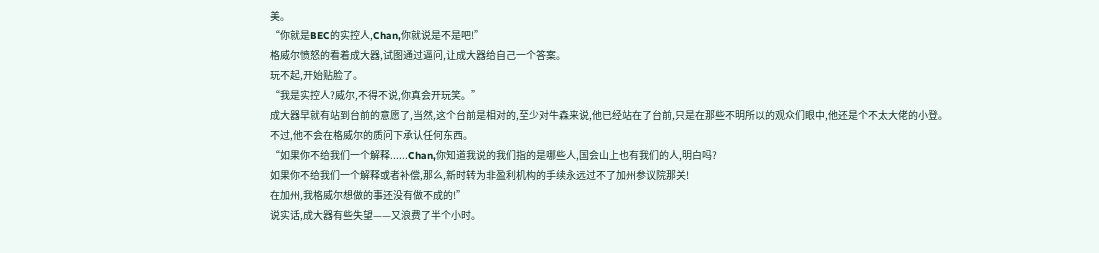美。
“你就是BEC的实控人,Chan,你就说是不是吧!”
格威尔愤怒的看着成大器,试图通过逼问,让成大器给自己一个答案。
玩不起,开始贴脸了。
“我是实控人?威尔,不得不说,你真会开玩笑。”
成大器早就有站到台前的意愿了,当然,这个台前是相对的,至少对牛森来说,他已经站在了台前,只是在那些不明所以的观众们眼中,他还是个不太大佬的小登。
不过,他不会在格威尔的质问下承认任何东西。
“如果你不给我们一个解释......Chan,你知道我说的我们指的是哪些人,国会山上也有我们的人,明白吗?
如果你不给我们一个解释或者补偿,那么,新时转为非盈利机构的手续永远过不了加州参议院那关!
在加州,我格威尔想做的事还没有做不成的!”
说实话,成大器有些失望——又浪费了半个小时。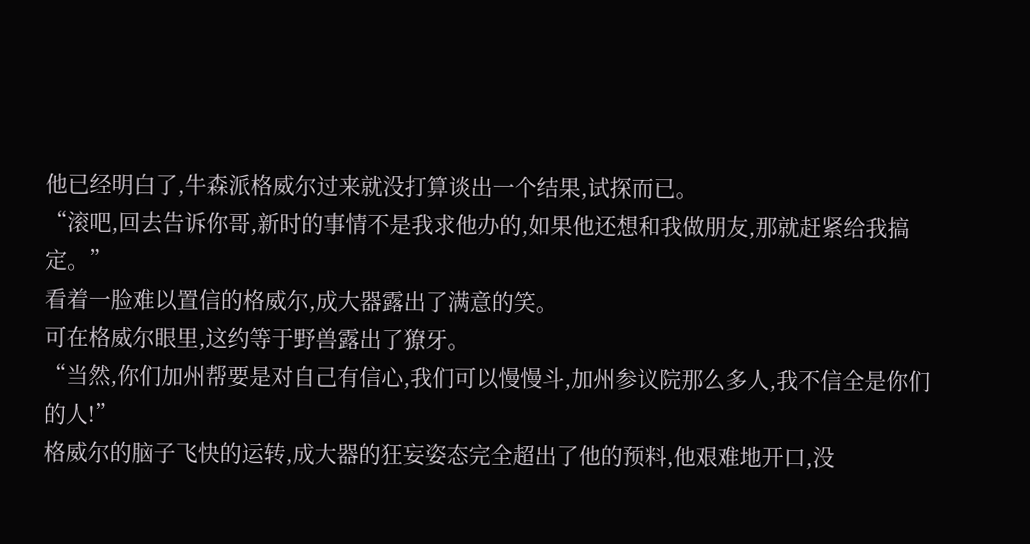他已经明白了,牛森派格威尔过来就没打算谈出一个结果,试探而已。
“滚吧,回去告诉你哥,新时的事情不是我求他办的,如果他还想和我做朋友,那就赶紧给我搞定。”
看着一脸难以置信的格威尔,成大器露出了满意的笑。
可在格威尔眼里,这约等于野兽露出了獠牙。
“当然,你们加州帮要是对自己有信心,我们可以慢慢斗,加州参议院那么多人,我不信全是你们的人!”
格威尔的脑子飞快的运转,成大器的狂妄姿态完全超出了他的预料,他艰难地开口,没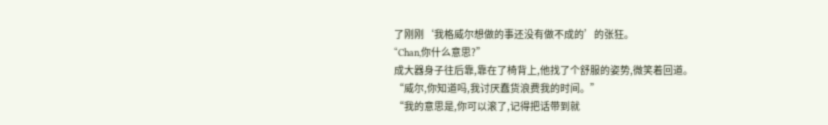了刚刚‘我格威尔想做的事还没有做不成的’的张狂。
“Chan,你什么意思?”
成大器身子往后靠,靠在了椅背上,他找了个舒服的姿势,微笑着回道。
“威尔,你知道吗,我讨厌蠢货浪费我的时间。”
“我的意思是,你可以滚了,记得把话带到就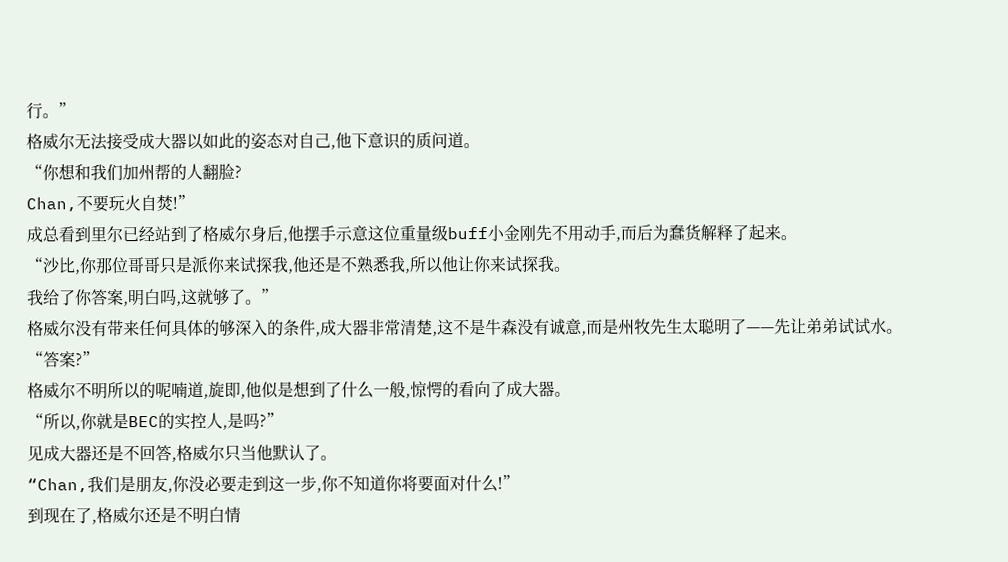行。”
格威尔无法接受成大器以如此的姿态对自己,他下意识的质问道。
“你想和我们加州帮的人翻脸?
Chan,不要玩火自焚!”
成总看到里尔已经站到了格威尔身后,他摆手示意这位重量级buff小金刚先不用动手,而后为蠢货解释了起来。
“沙比,你那位哥哥只是派你来试探我,他还是不熟悉我,所以他让你来试探我。
我给了你答案,明白吗,这就够了。”
格威尔没有带来任何具体的够深入的条件,成大器非常清楚,这不是牛森没有诚意,而是州牧先生太聪明了——先让弟弟试试水。
“答案?”
格威尔不明所以的呢喃道,旋即,他似是想到了什么一般,惊愕的看向了成大器。
“所以,你就是BEC的实控人,是吗?”
见成大器还是不回答,格威尔只当他默认了。
“Chan,我们是朋友,你没必要走到这一步,你不知道你将要面对什么!”
到现在了,格威尔还是不明白情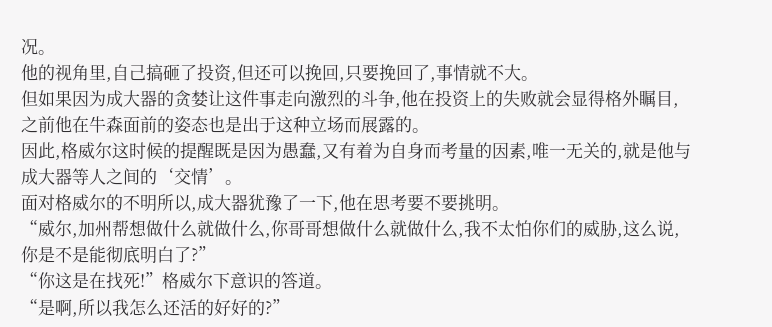况。
他的视角里,自己搞砸了投资,但还可以挽回,只要挽回了,事情就不大。
但如果因为成大器的贪婪让这件事走向激烈的斗争,他在投资上的失败就会显得格外瞩目,之前他在牛森面前的姿态也是出于这种立场而展露的。
因此,格威尔这时候的提醒既是因为愚蠢,又有着为自身而考量的因素,唯一无关的,就是他与成大器等人之间的‘交情’。
面对格威尔的不明所以,成大器犹豫了一下,他在思考要不要挑明。
“威尔,加州帮想做什么就做什么,你哥哥想做什么就做什么,我不太怕你们的威胁,这么说,你是不是能彻底明白了?”
“你这是在找死!”格威尔下意识的答道。
“是啊,所以我怎么还活的好好的?”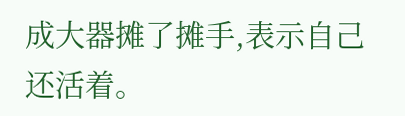成大器摊了摊手,表示自己还活着。